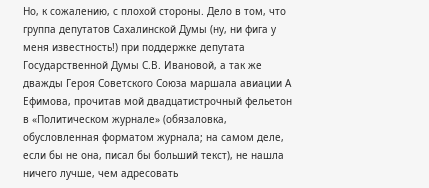Но, к сожалению, с плохой стороны. Дело в том, что группа депутатов Сахалинской Думы (ну, ни фига у меня известность!) при поддержке депутата Государственной Думы С.В. Ивановой, а так же дважды Героя Советского Союза маршала авиации А Ефимова, прочитав мой двадцатистрочный фельетон в «Политическом журнале» (обязаловка, обусловленная форматом журнала; на самом деле, если бы не она, писал бы больший текст), не нашла ничего лучше, чем адресовать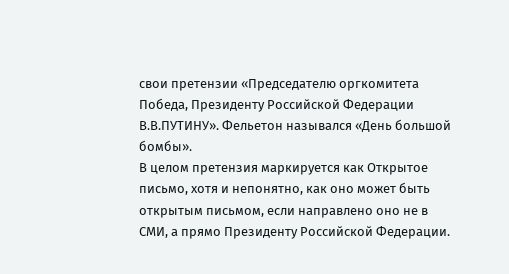свои претензии «Председателю оргкомитета Победа, Президенту Российской Федерации В.В.ПУТИНУ». Фельетон назывался «День большой бомбы».
В целом претензия маркируется как Открытое письмо, хотя и непонятно, как оно может быть открытым письмом, если направлено оно не в СМИ, а прямо Президенту Российской Федерации.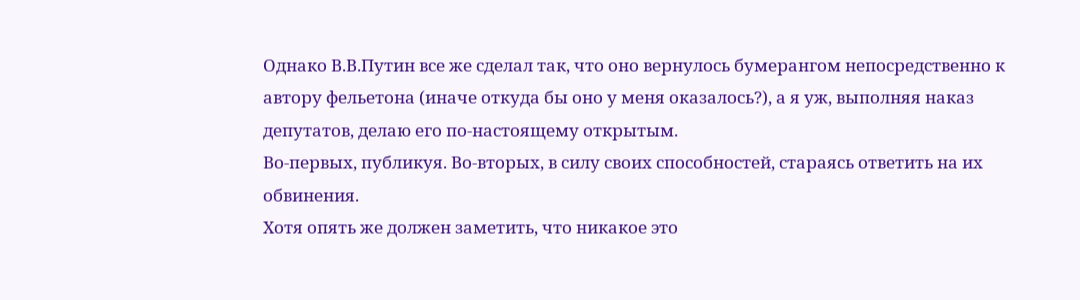Однако В.В.Путин все же сделал так, что оно вернулось бумерангом непосредственно к автору фельетона (иначе откуда бы оно у меня оказалось?), а я уж, выполняя наказ депутатов, делаю его по-настоящему открытым.
Во-первых, публикуя. Во-вторых, в силу своих способностей, стараясь ответить на их обвинения.
Хотя опять же должен заметить, что никакое это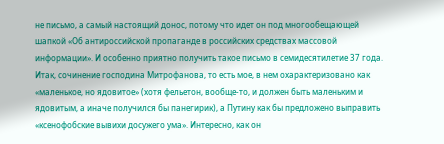не письмо, а самый настоящий донос, потому что идет он под многообещающей шапкой «Об антироссийской пропаганде в российских средствах массовой информации». И особенно приятно получить такое письмо в семидесятилетие 37 года.
Итак, сочинение господина Митрофанова, то есть мое, в нем охарактеризовано как «маленькое, но ядовитое» (хотя фельетон, вообще-то, и должен быть маленьким и ядовитым, а иначе получился бы панегирик), а Путину как бы предложено выправить «ксенофобские вывихи досужего ума». Интересно, как он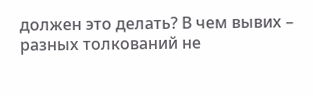должен это делать? В чем вывих – разных толкований не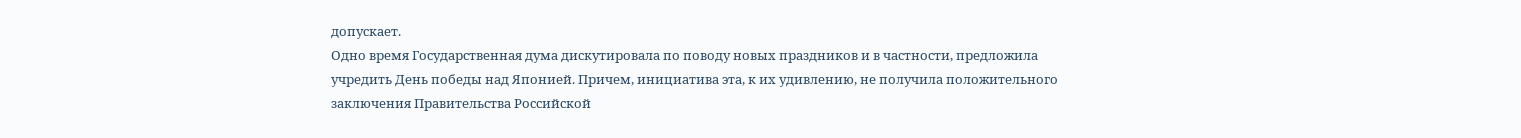допускает.
Одно время Государственная дума дискутировала по поводу новых праздников и в частности, предложила учредить День победы над Японией. Причем, инициатива эта, к их удивлению, не получила положительного заключения Правительства Российской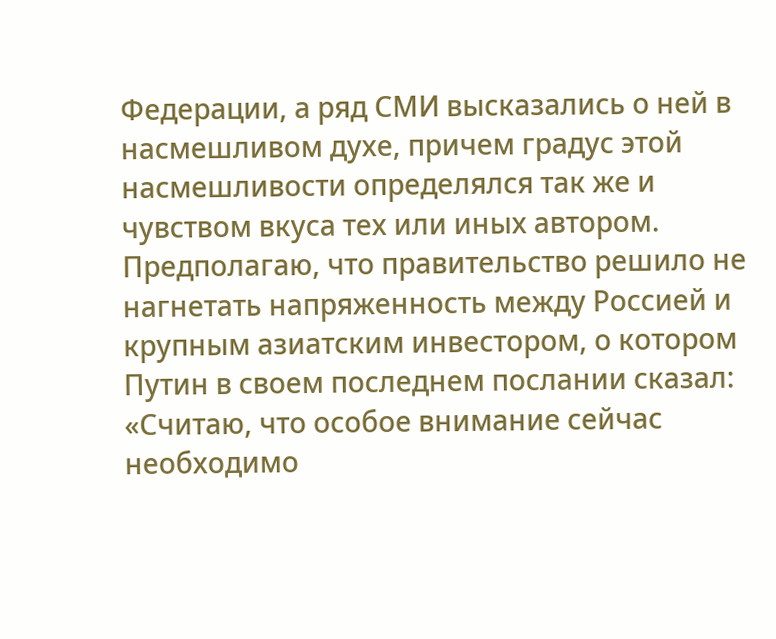Федерации, а ряд СМИ высказались о ней в насмешливом духе, причем градус этой насмешливости определялся так же и чувством вкуса тех или иных автором.
Предполагаю, что правительство решило не нагнетать напряженность между Россией и крупным азиатским инвестором, о котором Путин в своем последнем послании сказал:
«Считаю, что особое внимание сейчас необходимо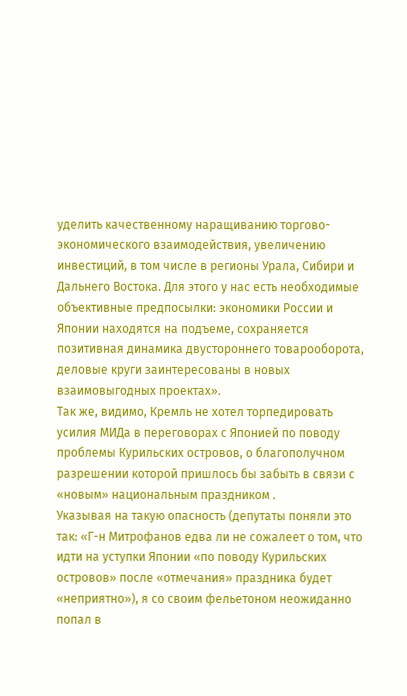уделить качественному наращиванию торгово-экономического взаимодействия, увеличению инвестиций, в том числе в регионы Урала, Сибири и Дальнего Востока. Для этого у нас есть необходимые объективные предпосылки: экономики России и Японии находятся на подъеме, сохраняется позитивная динамика двустороннего товарооборота, деловые круги заинтересованы в новых взаимовыгодных проектах».
Так же, видимо, Кремль не хотел торпедировать усилия МИДа в переговорах с Японией по поводу проблемы Курильских островов, о благополучном разрешении которой пришлось бы забыть в связи с «новым» национальным праздником .
Указывая на такую опасность (депутаты поняли это так: «Г-н Митрофанов едва ли не сожалеет о том, что идти на уступки Японии «по поводу Курильских островов» после «отмечания» праздника будет «неприятно»), я со своим фельетоном неожиданно попал в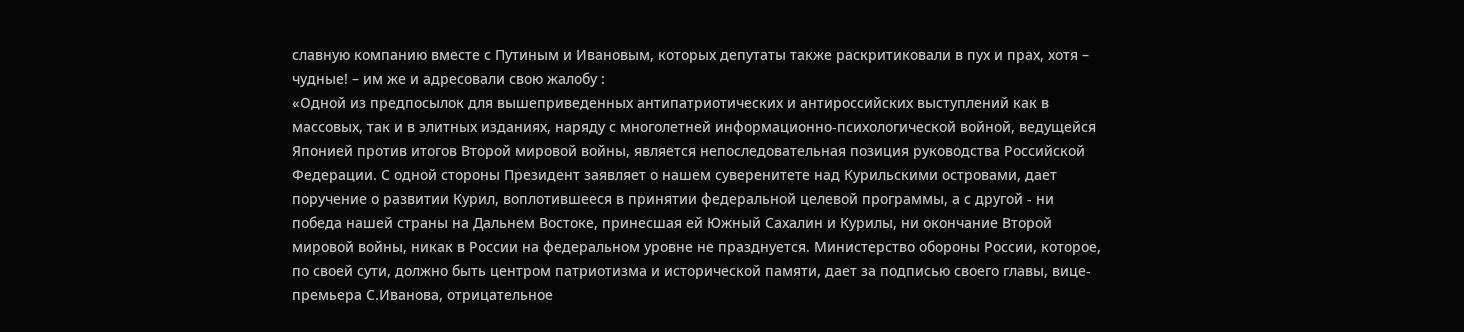славную компанию вместе с Путиным и Ивановым, которых депутаты также раскритиковали в пух и прах, хотя – чудные! – им же и адресовали свою жалобу :
«Одной из предпосылок для вышеприведенных антипатриотических и антироссийских выступлений как в массовых, так и в элитных изданиях, наряду с многолетней информационно-психологической войной, ведущейся Японией против итогов Второй мировой войны, является непоследовательная позиция руководства Российской Федерации. С одной стороны Президент заявляет о нашем суверенитете над Курильскими островами, дает поручение о развитии Курил, воплотившееся в принятии федеральной целевой программы, а с другой - ни победа нашей страны на Дальнем Востоке, принесшая ей Южный Сахалин и Курилы, ни окончание Второй мировой войны, никак в России на федеральном уровне не празднуется. Министерство обороны России, которое, по своей сути, должно быть центром патриотизма и исторической памяти, дает за подписью своего главы, вице-премьера С.Иванова, отрицательное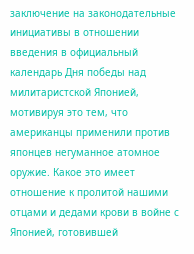заключение на законодательные инициативы в отношении введения в официальный календарь Дня победы над милитаристской Японией, мотивируя это тем, что американцы применили против японцев негуманное атомное оружие. Какое это имеет отношение к пролитой нашими отцами и дедами крови в войне с Японией, готовившей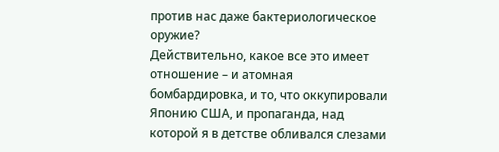против нас даже бактериологическое оружие?
Действительно, какое все это имеет отношение – и атомная бомбардировка, и то, что оккупировали Японию США, и пропаганда, над которой я в детстве обливался слезами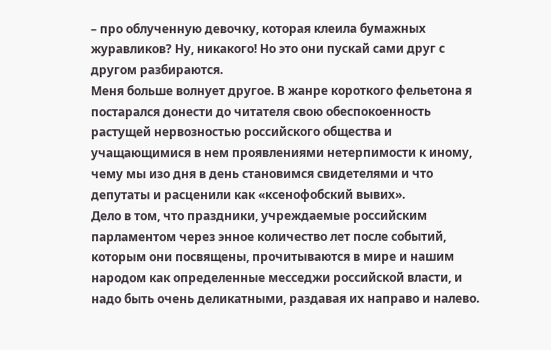– про облученную девочку, которая клеила бумажных журавликов? Ну, никакого! Но это они пускай сами друг с другом разбираются.
Меня больше волнует другое. В жанре короткого фельетона я постарался донести до читателя свою обеспокоенность растущей нервозностью российского общества и учащающимися в нем проявлениями нетерпимости к иному, чему мы изо дня в день становимся свидетелями и что депутаты и расценили как «ксенофобский вывих».
Дело в том, что праздники, учреждаемые российским парламентом через энное количество лет после событий, которым они посвящены, прочитываются в мире и нашим народом как определенные месседжи российской власти, и надо быть очень деликатными, раздавая их направо и налево.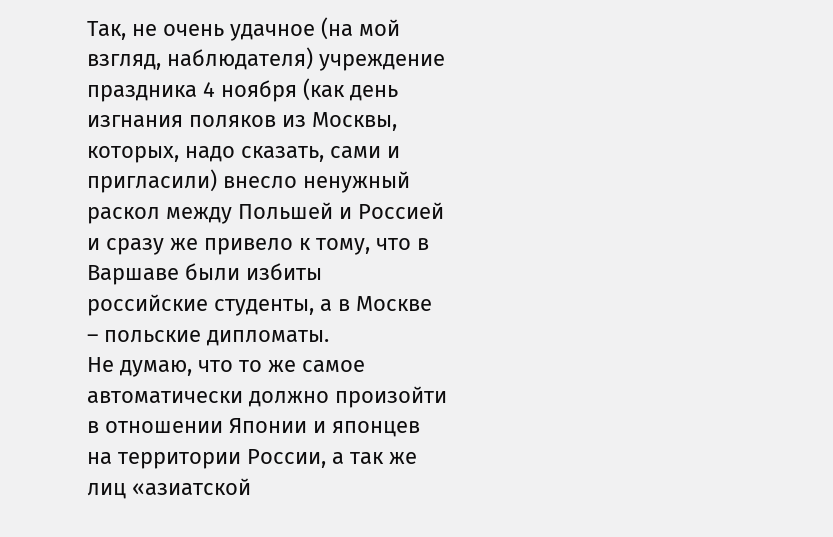Так, не очень удачное (на мой взгляд, наблюдателя) учреждение праздника 4 ноября (как день изгнания поляков из Москвы, которых, надо сказать, сами и пригласили) внесло ненужный раскол между Польшей и Россией и сразу же привело к тому, что в Варшаве были избиты российские студенты, а в Москве – польские дипломаты.
Не думаю, что то же самое автоматически должно произойти в отношении Японии и японцев на территории России, а так же лиц «азиатской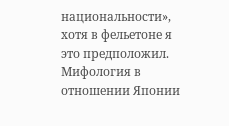национальности», хотя в фельетоне я это предположил. Мифология в отношении Японии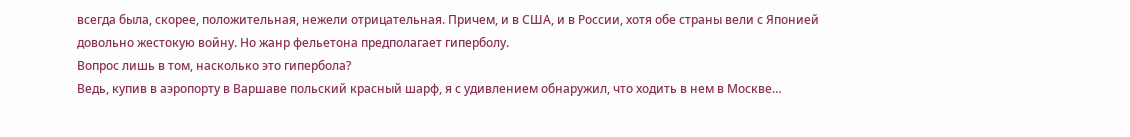всегда была, скорее, положительная, нежели отрицательная. Причем, и в США, и в России, хотя обе страны вели с Японией довольно жестокую войну. Но жанр фельетона предполагает гиперболу.
Вопрос лишь в том, насколько это гипербола?
Ведь, купив в аэропорту в Варшаве польский красный шарф, я с удивлением обнаружил, что ходить в нем в Москве…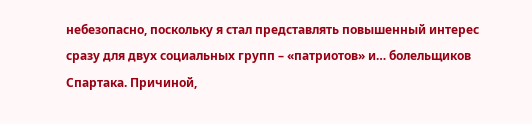небезопасно, поскольку я стал представлять повышенный интерес сразу для двух социальных групп – «патриотов» и… болельщиков Спартака. Причиной,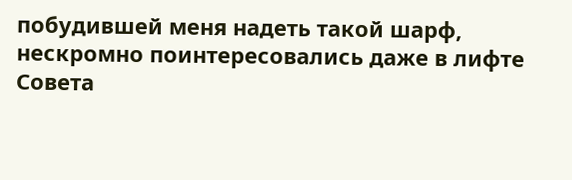побудившей меня надеть такой шарф, нескромно поинтересовались даже в лифте Совета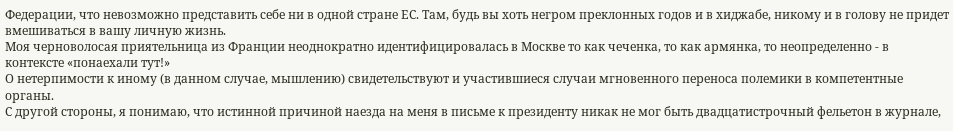Федерации, что невозможно представить себе ни в одной стране ЕС. Там, будь вы хоть негром преклонных годов и в хиджабе, никому и в голову не придет вмешиваться в вашу личную жизнь.
Моя черноволосая приятельница из Франции неоднократно идентифицировалась в Москве то как чеченка, то как армянка, то неопределенно - в контексте «понаехали тут!»
О нетерпимости к иному (в данном случае, мышлению) свидетельствуют и участившиеся случаи мгновенного переноса полемики в компетентные органы.
С другой стороны, я понимаю, что истинной причиной наезда на меня в письме к президенту никак не мог быть двадцатистрочный фельетон в журнале,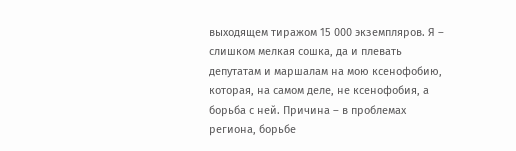выходящем тиражом 15 000 экземпляров. Я – слишком мелкая сошка, да и плевать депутатам и маршалам на мою ксенофобию, которая, на самом деле, не ксенофобия, а борьба с ней. Причина – в проблемах региона, борьбе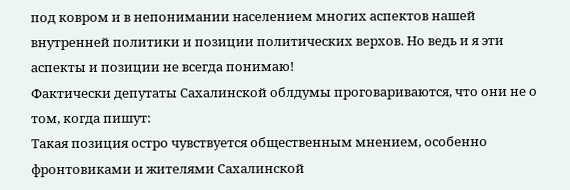под ковром и в непонимании населением многих аспектов нашей внутренней политики и позиции политических верхов. Но ведь и я эти аспекты и позиции не всегда понимаю!
Фактически депутаты Сахалинской облдумы проговариваются, что они не о том, когда пишут:
Такая позиция остро чувствуется общественным мнением, особенно фронтовиками и жителями Сахалинской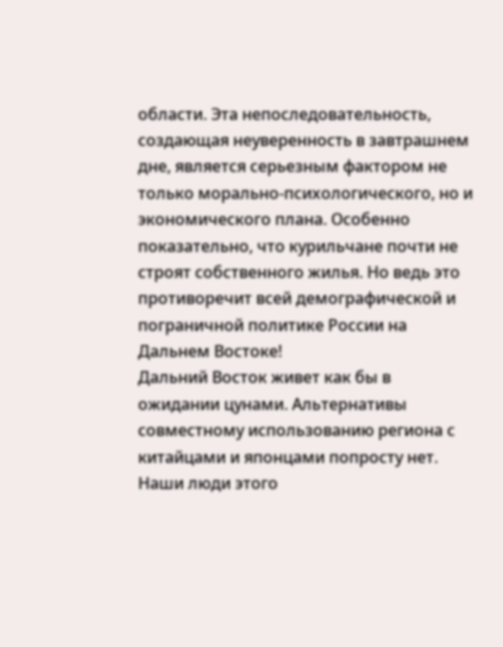области. Эта непоследовательность, создающая неуверенность в завтрашнем дне, является серьезным фактором не только морально-психологического, но и экономического плана. Особенно показательно, что курильчане почти не строят собственного жилья. Но ведь это противоречит всей демографической и пограничной политике России на Дальнем Востоке!
Дальний Восток живет как бы в ожидании цунами. Альтернативы совместному использованию региона с китайцами и японцами попросту нет. Наши люди этого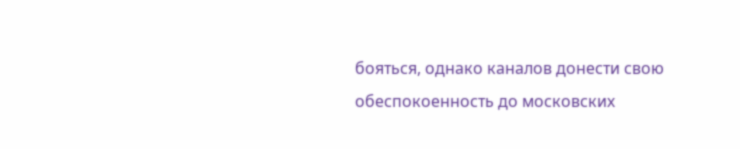бояться, однако каналов донести свою обеспокоенность до московских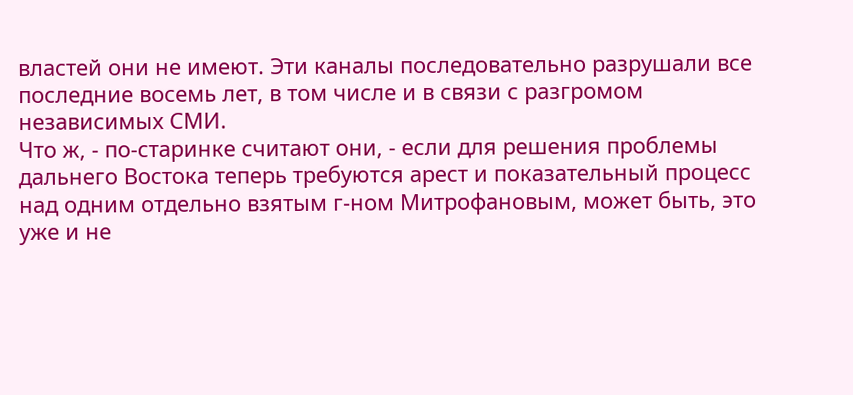властей они не имеют. Эти каналы последовательно разрушали все последние восемь лет, в том числе и в связи с разгромом независимых СМИ.
Что ж, - по-старинке считают они, - если для решения проблемы дальнего Востока теперь требуются арест и показательный процесс над одним отдельно взятым г-ном Митрофановым, может быть, это уже и не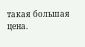такая большая цена.